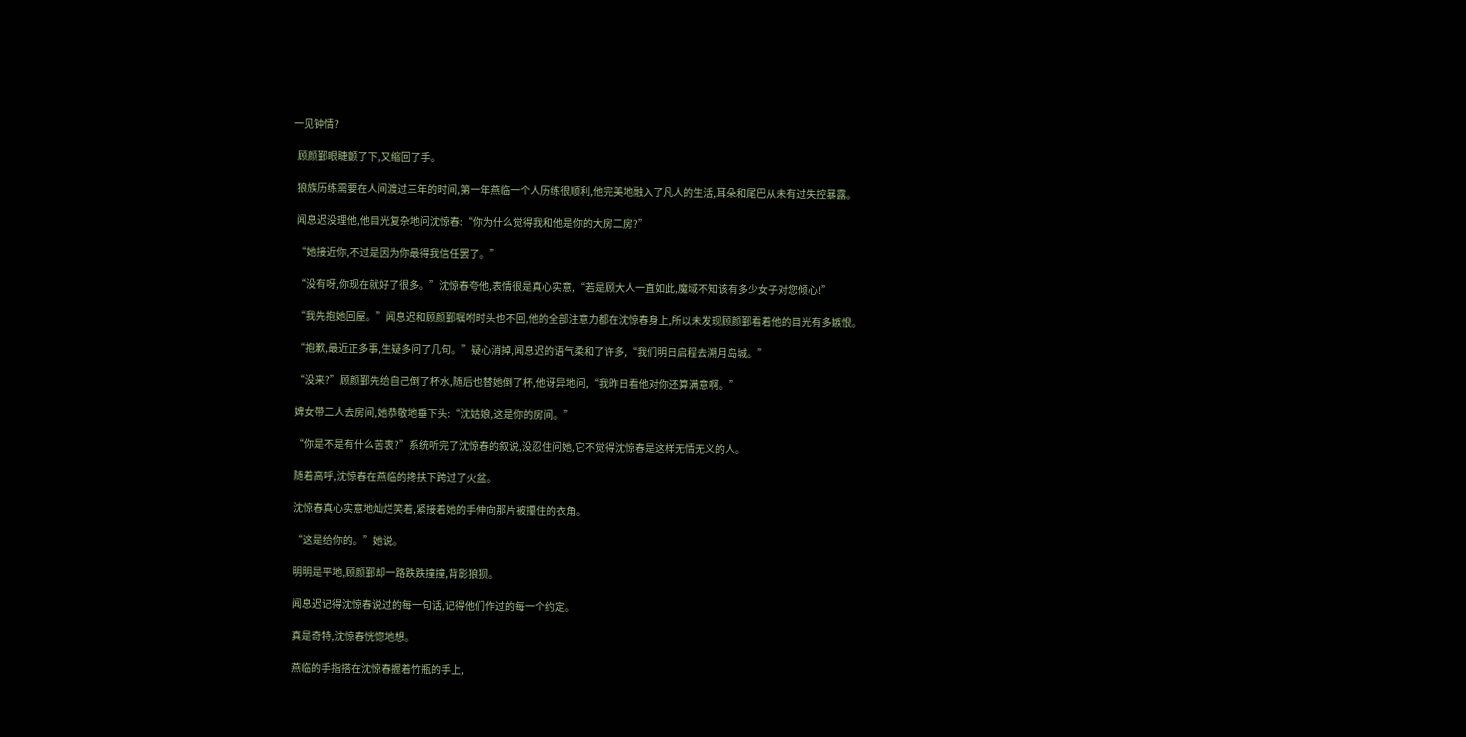一见钟情?

  顾颜鄞眼睫颤了下,又缩回了手。

  狼族历练需要在人间渡过三年的时间,第一年燕临一个人历练很顺利,他完美地融入了凡人的生活,耳朵和尾巴从未有过失控暴露。

  闻息迟没理他,他目光复杂地问沈惊春:“你为什么觉得我和他是你的大房二房?”

  “她接近你,不过是因为你最得我信任罢了。”

  “没有呀,你现在就好了很多。”沈惊春夸他,表情很是真心实意,“若是顾大人一直如此,魔域不知该有多少女子对您倾心!”

  “我先抱她回屋。”闻息迟和顾颜鄞嘱咐时头也不回,他的全部注意力都在沈惊春身上,所以未发现顾颜鄞看着他的目光有多嫉恨。

  “抱歉,最近正多事,生疑多问了几句。”疑心消掉,闻息迟的语气柔和了许多,“我们明日启程去溯月岛城。”

  “没来?”顾颜鄞先给自己倒了杯水,随后也替她倒了杯,他讶异地问,“我昨日看他对你还算满意啊。”

  婢女带二人去房间,她恭敬地垂下头:“沈姑娘,这是你的房间。”

  “你是不是有什么苦衷?”系统听完了沈惊春的叙说,没忍住问她,它不觉得沈惊春是这样无情无义的人。

  随着高呼,沈惊春在燕临的搀扶下跨过了火盆。

  沈惊春真心实意地灿烂笑着,紧接着她的手伸向那片被攥住的衣角。

  “这是给你的。”她说。

  明明是平地,顾颜鄞却一路跌跌撞撞,背影狼狈。

  闻息迟记得沈惊春说过的每一句话,记得他们作过的每一个约定。

  真是奇特,沈惊春恍惚地想。

  燕临的手指搭在沈惊春握着竹瓶的手上,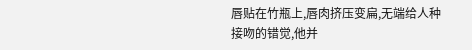唇贴在竹瓶上,唇肉挤压变扁,无端给人种接吻的错觉,他并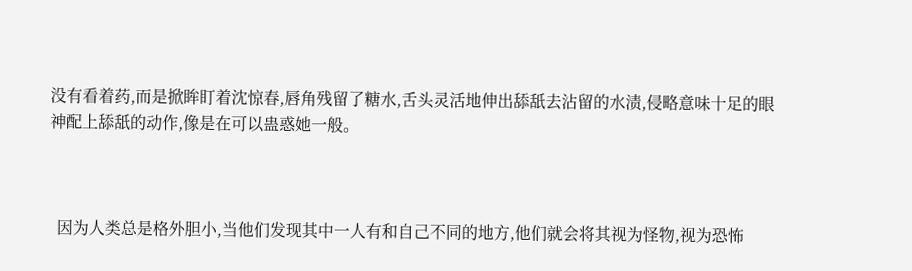没有看着药,而是掀眸盯着沈惊春,唇角残留了糖水,舌头灵活地伸出舔舐去沾留的水渍,侵略意味十足的眼神配上舔舐的动作,像是在可以蛊惑她一般。



  因为人类总是格外胆小,当他们发现其中一人有和自己不同的地方,他们就会将其视为怪物,视为恐怖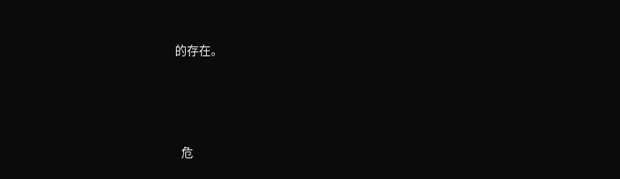的存在。



  危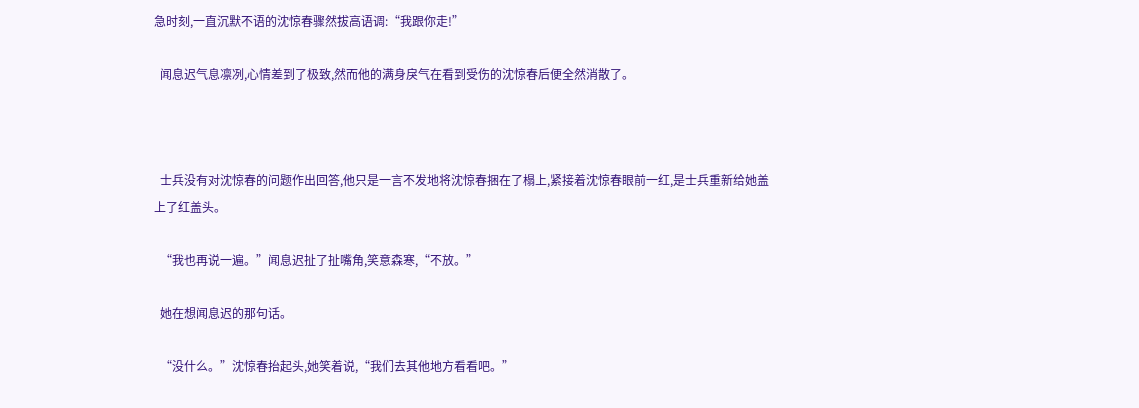急时刻,一直沉默不语的沈惊春骤然拔高语调:“我跟你走!”

  闻息迟气息凛冽,心情差到了极致,然而他的满身戾气在看到受伤的沈惊春后便全然消散了。



  士兵没有对沈惊春的问题作出回答,他只是一言不发地将沈惊春捆在了榻上,紧接着沈惊春眼前一红,是士兵重新给她盖上了红盖头。

  “我也再说一遍。”闻息迟扯了扯嘴角,笑意森寒,“不放。”

  她在想闻息迟的那句话。

  “没什么。”沈惊春抬起头,她笑着说,“我们去其他地方看看吧。”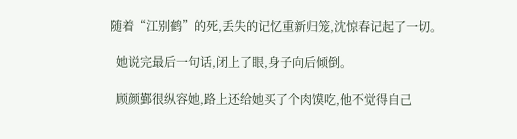随着“江别鹤”的死,丢失的记忆重新归笼,沈惊春记起了一切。

  她说完最后一句话,闭上了眼,身子向后倾倒。

  顾颜鄞很纵容她,路上还给她买了个肉馍吃,他不觉得自己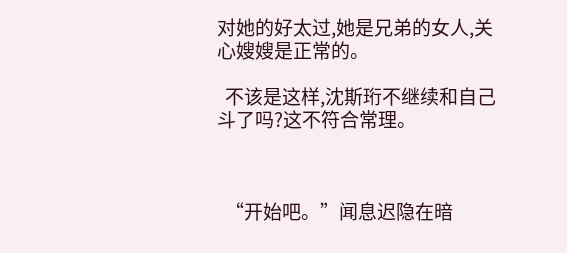对她的好太过,她是兄弟的女人,关心嫂嫂是正常的。

  不该是这样,沈斯珩不继续和自己斗了吗?这不符合常理。



  “开始吧。”闻息迟隐在暗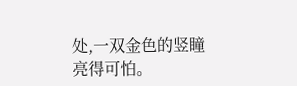处,一双金色的竖瞳亮得可怕。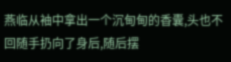燕临从袖中拿出一个沉甸甸的香囊,头也不回随手扔向了身后,随后摆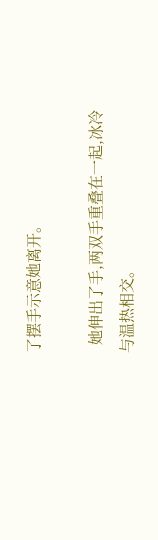了摆手示意她离开。

  她伸出了手,两双手重叠在一起,冰冷与温热相交。